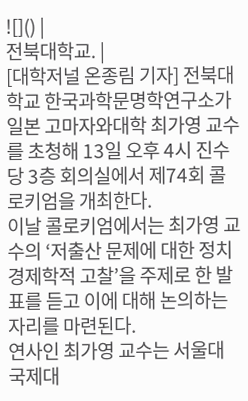![]() |
전북대학교. |
[대학저널 온종림 기자] 전북대학교 한국과학문명학연구소가 일본 고마자와대학 최가영 교수를 초청해 13일 오후 4시 진수당 3층 회의실에서 제74회 콜로키엄을 개최한다.
이날 콜로키엄에서는 최가영 교수의 ‘저출산 문제에 대한 정치경제학적 고찰’을 주제로 한 발표를 듣고 이에 대해 논의하는 자리를 마련된다.
연사인 최가영 교수는 서울대 국제대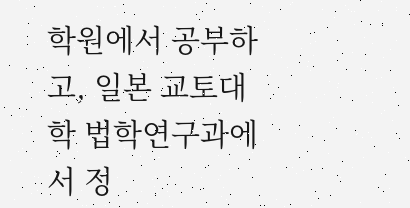학원에서 공부하고, 일본 교토대학 법학연구과에서 정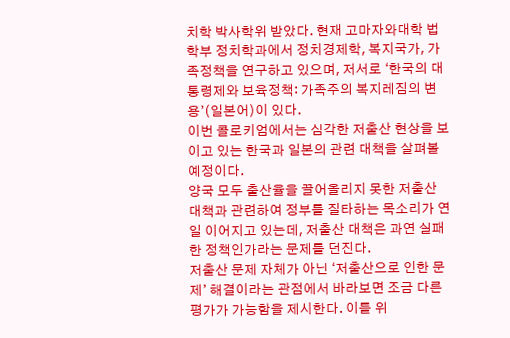치학 박사학위 받았다. 현재 고마자와대학 법학부 정치학과에서 정치경제학, 복지국가, 가족정책을 연구하고 있으며, 저서로 ‘한국의 대통령제와 보육정책: 가족주의 복지레짐의 변용’(일본어)이 있다.
이번 콜로키엄에서는 심각한 저출산 현상을 보이고 있는 한국과 일본의 관련 대책을 살펴볼 예정이다.
양국 모두 출산율을 끌어올리지 못한 저출산 대책과 관련하여 정부를 질타하는 목소리가 연일 이어지고 있는데, 저출산 대책은 과연 실패한 정책인가라는 문제를 던진다.
저출산 문제 자체가 아닌 ‘저출산으로 인한 문제’ 해결이라는 관점에서 바라보면 조금 다른 평가가 가능함을 제시한다. 이를 위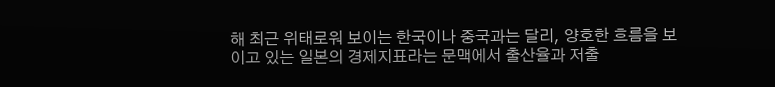해 최근 위태로워 보이는 한국이나 중국과는 달리, 양호한 흐름을 보이고 있는 일본의 경제지표라는 문맥에서 출산율과 저출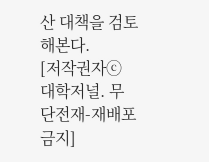산 대책을 검토해본다.
[저작권자ⓒ 대학저널. 무단전재-재배포 금지]